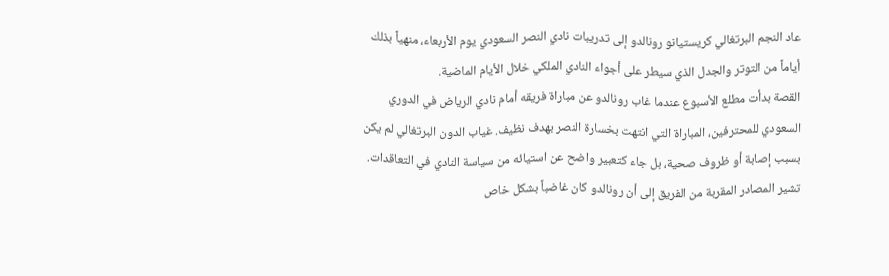عاد النجم البرتغالي كريستيانو رونالدو إلى تدريبات نادي النصر السعودي يوم الأربعاء، منهياً بذلك أياماً من التوتر والجدل الذي سيطر على أجواء النادي الملكي خلال الأيام الماضية.
القصة بدأت مطلع الأسبوع عندما غاب رونالدو عن مباراة فريقه أمام نادي الرياض في الدوري السعودي للمحترفين، المباراة التي انتهت بخسارة النصر بهدف نظيف. غياب الدون البرتغالي لم يكن بسبب إصابة أو ظروف صحية، بل جاء كتعبير واضح عن استيائه من سياسة النادي في التعاقدات.
تشير المصادر المقربة من الفريق إلى أن رونالدو كان غاضباً بشكل خاص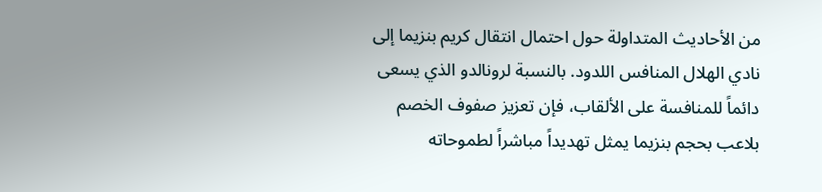من الأحاديث المتداولة حول احتمال انتقال كريم بنزيما إلى نادي الهلال المنافس اللدود. بالنسبة لرونالدو الذي يسعى دائماً للمنافسة على الألقاب، فإن تعزيز صفوف الخصم بلاعب بحجم بنزيما يمثل تهديداً مباشراً لطموحاته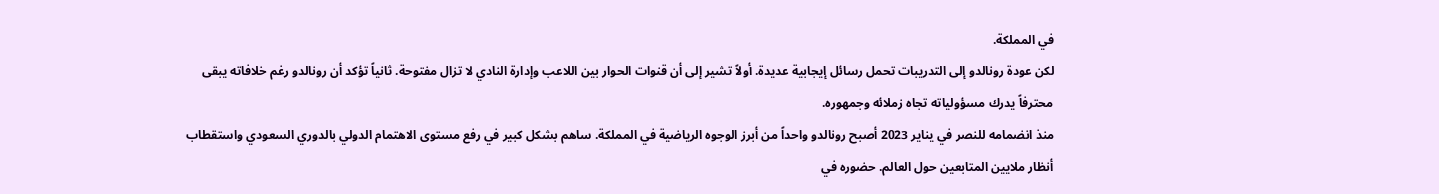في المملكة.
لكن عودة رونالدو إلى التدريبات تحمل رسائل إيجابية عديدة. أولاً تشير إلى أن قنوات الحوار بين اللاعب وإدارة النادي لا تزال مفتوحة. ثانياً تؤكد أن رونالدو رغم خلافاته يبقى محترفاً يدرك مسؤولياته تجاه زملائه وجمهوره.
منذ انضمامه للنصر في يناير 2023 أصبح رونالدو واحداً من أبرز الوجوه الرياضية في المملكة. ساهم بشكل كبير في رفع مستوى الاهتمام الدولي بالدوري السعودي واستقطاب أنظار ملايين المتابعين حول العالم. حضوره في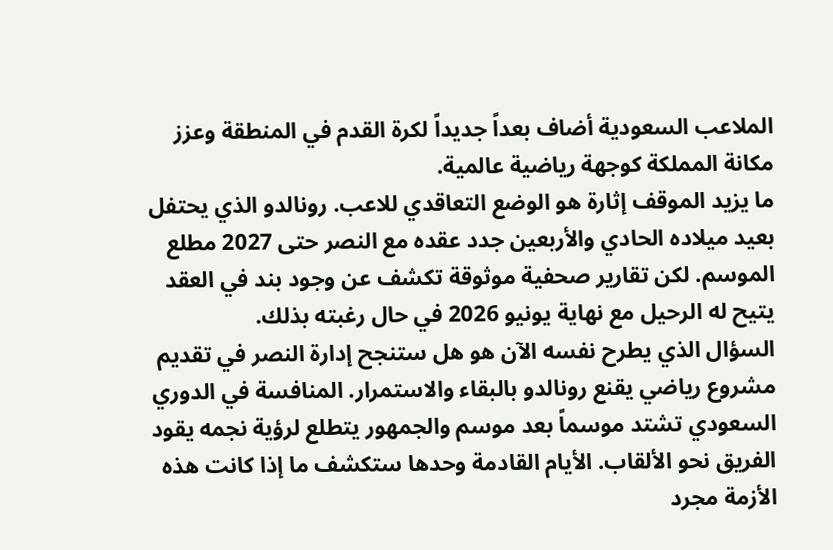الملاعب السعودية أضاف بعداً جديداً لكرة القدم في المنطقة وعزز مكانة المملكة كوجهة رياضية عالمية.
ما يزيد الموقف إثارة هو الوضع التعاقدي للاعب. رونالدو الذي يحتفل بعيد ميلاده الحادي والأربعين جدد عقده مع النصر حتى 2027 مطلع الموسم. لكن تقارير صحفية موثوقة تكشف عن وجود بند في العقد يتيح له الرحيل مع نهاية يونيو 2026 في حال رغبته بذلك.
السؤال الذي يطرح نفسه الآن هو هل ستنجح إدارة النصر في تقديم مشروع رياضي يقنع رونالدو بالبقاء والاستمرار. المنافسة في الدوري السعودي تشتد موسماً بعد موسم والجمهور يتطلع لرؤية نجمه يقود الفريق نحو الألقاب. الأيام القادمة وحدها ستكشف ما إذا كانت هذه الأزمة مجرد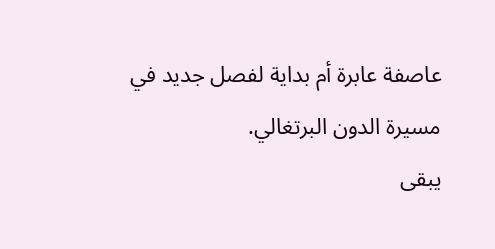عاصفة عابرة أم بداية لفصل جديد في مسيرة الدون البرتغالي.
يبقى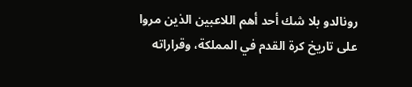رونالدو بلا شك أحد أهم اللاعبين الذين مروا على تاريخ كرة القدم في المملكة، وقراراته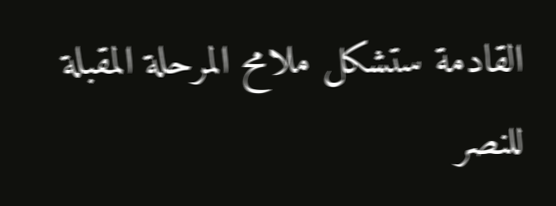القادمة ستشكل ملامح المرحلة المقبلة للنصر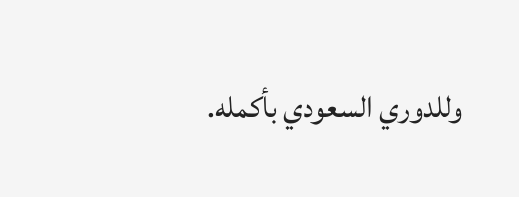وللدوري السعودي بأكمله.